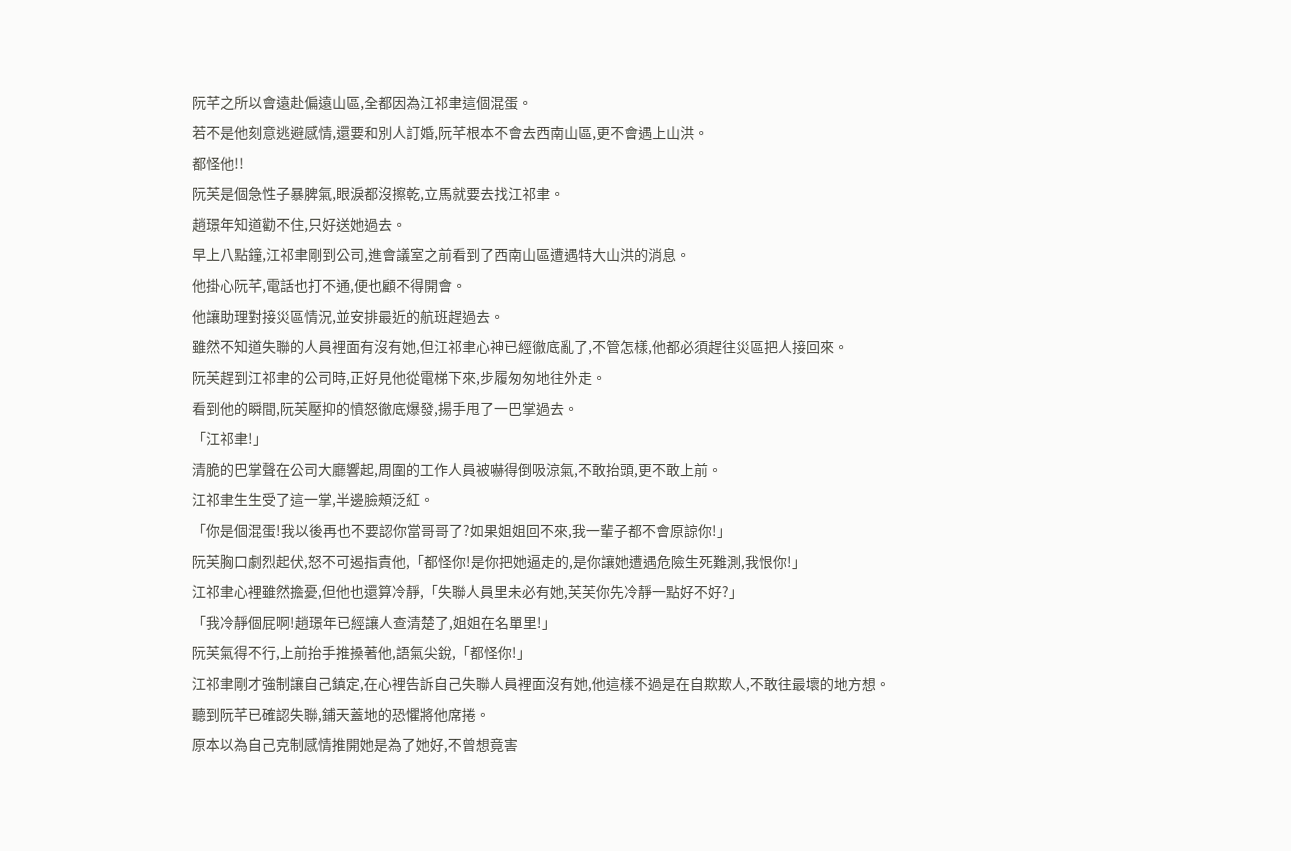阮芊之所以會遠赴偏遠山區,全都因為江祁聿這個混蛋。
若不是他刻意逃避感情,還要和別人訂婚,阮芊根本不會去西南山區,更不會遇上山洪。
都怪他!!
阮芙是個急性子暴脾氣,眼淚都沒擦乾,立馬就要去找江祁聿。
趙璟年知道勸不住,只好送她過去。
早上八點鐘,江祁聿剛到公司,進會議室之前看到了西南山區遭遇特大山洪的消息。
他掛心阮芊,電話也打不通,便也顧不得開會。
他讓助理對接災區情況,並安排最近的航班趕過去。
雖然不知道失聯的人員裡面有沒有她,但江祁聿心神已經徹底亂了,不管怎樣,他都必須趕往災區把人接回來。
阮芙趕到江祁聿的公司時,正好見他從電梯下來,步履匆匆地往外走。
看到他的瞬間,阮芙壓抑的憤怒徹底爆發,揚手甩了一巴掌過去。
「江祁聿!」
清脆的巴掌聲在公司大廳響起,周圍的工作人員被嚇得倒吸涼氣,不敢抬頭,更不敢上前。
江祁聿生生受了這一掌,半邊臉頰泛紅。
「你是個混蛋!我以後再也不要認你當哥哥了?如果姐姐回不來,我一輩子都不會原諒你!」
阮芙胸口劇烈起伏,怒不可遏指責他,「都怪你!是你把她逼走的,是你讓她遭遇危險生死難測,我恨你!」
江祁聿心裡雖然擔憂,但他也還算冷靜,「失聯人員里未必有她,芙芙你先冷靜一點好不好?」
「我冷靜個屁啊!趙璟年已經讓人查清楚了,姐姐在名單里!」
阮芙氣得不行,上前抬手推搡著他,語氣尖銳,「都怪你!」
江祁聿剛才強制讓自己鎮定,在心裡告訴自己失聯人員裡面沒有她,他這樣不過是在自欺欺人,不敢往最壞的地方想。
聽到阮芊已確認失聯,鋪天蓋地的恐懼將他席捲。
原本以為自己克制感情推開她是為了她好,不曾想竟害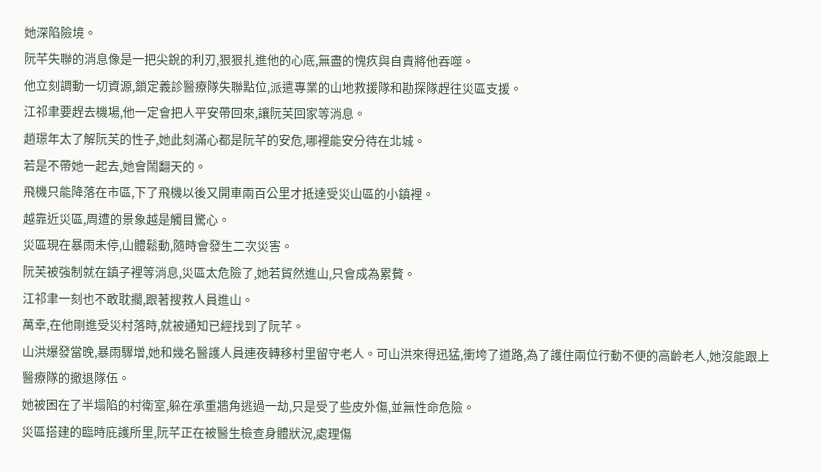她深陷險境。
阮芊失聯的消息像是一把尖銳的利刃,狠狠扎進他的心底,無盡的愧疚與自責將他吞噬。
他立刻調動一切資源,鎖定義診醫療隊失聯點位,派遣專業的山地救援隊和勘探隊趕往災區支援。
江祁聿要趕去機場,他一定會把人平安帶回來,讓阮芙回家等消息。
趙璟年太了解阮芙的性子,她此刻滿心都是阮芊的安危,哪裡能安分待在北城。
若是不帶她一起去,她會鬧翻天的。
飛機只能降落在市區,下了飛機以後又開車兩百公里才抵達受災山區的小鎮裡。
越靠近災區,周遭的景象越是觸目驚心。
災區現在暴雨未停,山體鬆動,隨時會發生二次災害。
阮芙被強制就在鎮子裡等消息,災區太危險了,她若貿然進山,只會成為累贅。
江祁聿一刻也不敢耽擱,跟著搜救人員進山。
萬幸,在他剛進受災村落時,就被通知已經找到了阮芊。
山洪爆發當晚,暴雨驟增,她和幾名醫護人員連夜轉移村里留守老人。可山洪來得迅猛,衝垮了道路,為了護住兩位行動不便的高齡老人,她沒能跟上醫療隊的撤退隊伍。
她被困在了半塌陷的村衛室,躲在承重牆角逃過一劫,只是受了些皮外傷,並無性命危險。
災區搭建的臨時庇護所里,阮芊正在被醫生檢查身體狀況,處理傷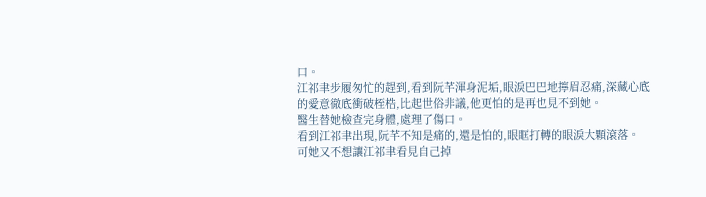口。
江祁聿步履匆忙的趕到,看到阮芊渾身泥垢,眼淚巴巴地擰眉忍痛,深藏心底的愛意徹底衝破桎梏,比起世俗非議,他更怕的是再也見不到她。
醫生替她檢查完身體,處理了傷口。
看到江祁聿出現,阮芊不知是痛的,還是怕的,眼眶打轉的眼淚大顆滾落。
可她又不想讓江祁聿看見自己掉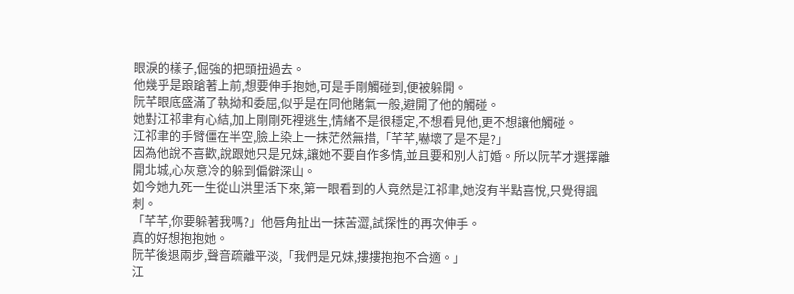眼淚的樣子,倔強的把頭扭過去。
他幾乎是踉蹌著上前,想要伸手抱她,可是手剛觸碰到,便被躲開。
阮芊眼底盛滿了執拗和委屈,似乎是在同他賭氣一般,避開了他的觸碰。
她對江祁聿有心結,加上剛剛死裡逃生,情緒不是很穩定,不想看見他,更不想讓他觸碰。
江祁聿的手臂僵在半空,臉上染上一抹茫然無措,「芊芊,嚇壞了是不是?」
因為他說不喜歡,說跟她只是兄妹,讓她不要自作多情,並且要和別人訂婚。所以阮芊才選擇離開北城,心灰意冷的躲到偏僻深山。
如今她九死一生從山洪里活下來,第一眼看到的人竟然是江祁聿,她沒有半點喜悅,只覺得諷刺。
「芊芊,你要躲著我嗎?」他唇角扯出一抹苦澀,試探性的再次伸手。
真的好想抱抱她。
阮芊後退兩步,聲音疏離平淡,「我們是兄妹,摟摟抱抱不合適。」
江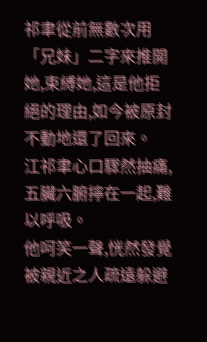祁聿從前無數次用「兄妹」二字來推開她,束縛她,這是他拒絕的理由,如今被原封不動地還了回來。
江祁聿心口驟然抽痛,五臟六腑擰在一起,難以呼吸。
他呵笑一聲,恍然發覺被親近之人疏遠躲避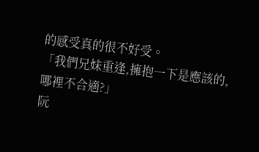的感受真的很不好受。
「我們兄妹重逢,擁抱一下是應該的,哪裡不合適?」
阮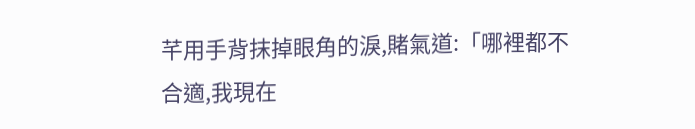芊用手背抹掉眼角的淚,賭氣道:「哪裡都不合適,我現在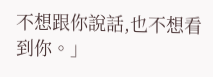不想跟你說話,也不想看到你。」